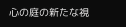心の庭の新たな視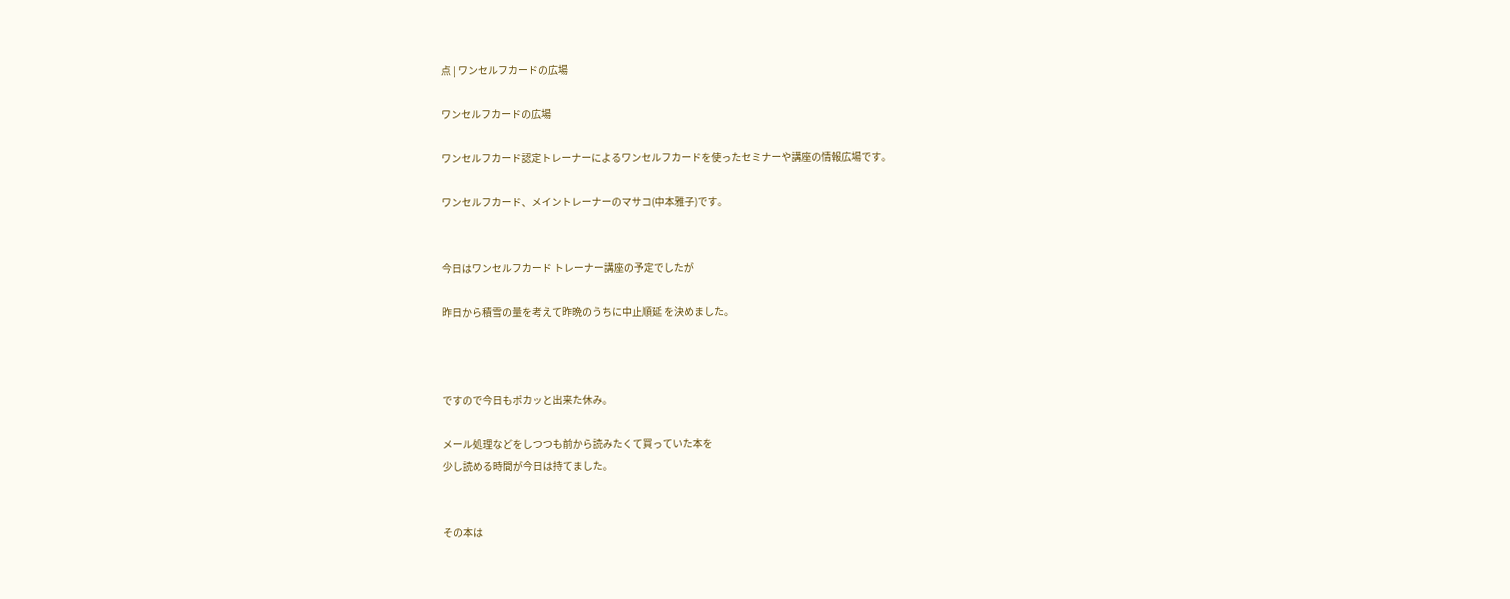点 | ワンセルフカードの広場

ワンセルフカードの広場

ワンセルフカード認定トレーナーによるワンセルフカードを使ったセミナーや講座の情報広場です。

ワンセルフカード、メイントレーナーのマサコ(中本雅子)です。


今日はワンセルフカード トレーナー講座の予定でしたが

昨日から積雪の量を考えて昨晩のうちに中止順延 を決めました。



ですので今日もポカッと出来た休み。

メール処理などをしつつも前から読みたくて買っていた本を
少し読める時間が今日は持てました。


その本は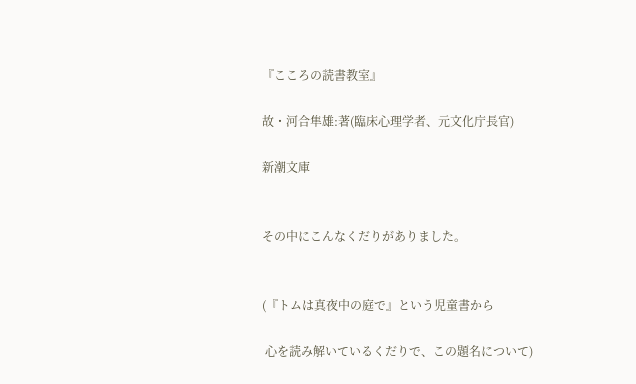『こころの読書教室』

故・河合隼雄:著(臨床心理学者、元文化庁長官)

新潮文庫


その中にこんなくだりがありました。


(『トムは真夜中の庭で』という児童書から

 心を読み解いているくだりで、この題名について)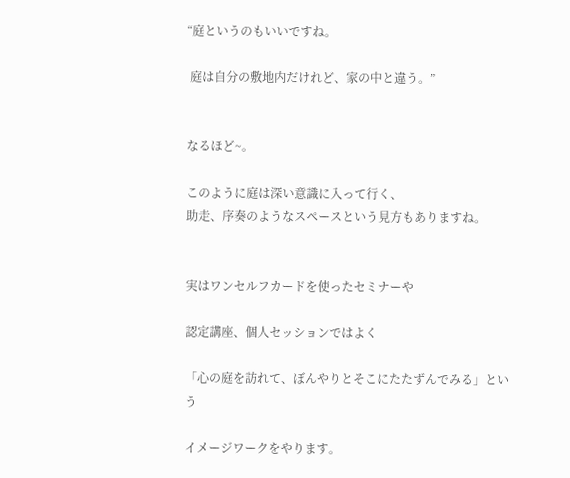“庭というのもいいですね。

 庭は自分の敷地内だけれど、家の中と違う。”


なるほど~。

このように庭は深い意識に入って行く、
助走、序奏のようなスペースという見方もありますね。


実はワンセルフカードを使ったセミナーや

認定講座、個人セッションではよく

「心の庭を訪れて、ぼんやりとそこにたたずんでみる」という

イメージワークをやります。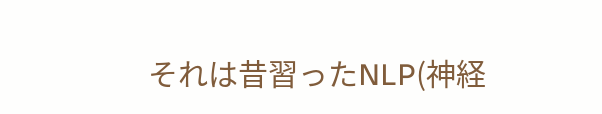それは昔習ったNLP(神経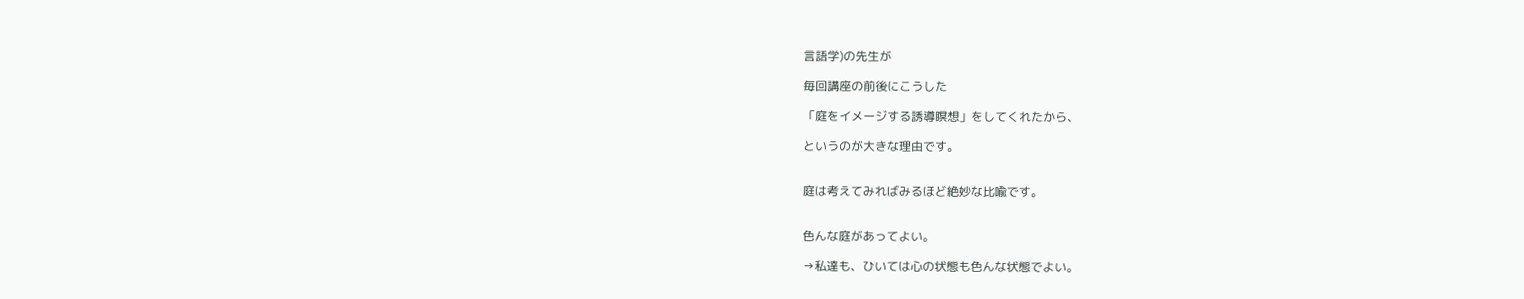言語学)の先生が

毎回講座の前後にこうした

「庭をイメージする誘導瞑想」をしてくれたから、

というのが大きな理由です。


庭は考えてみればみるほど絶妙な比喩です。


色んな庭があってよい。

→私達も、ひいては心の状態も色んな状態でよい。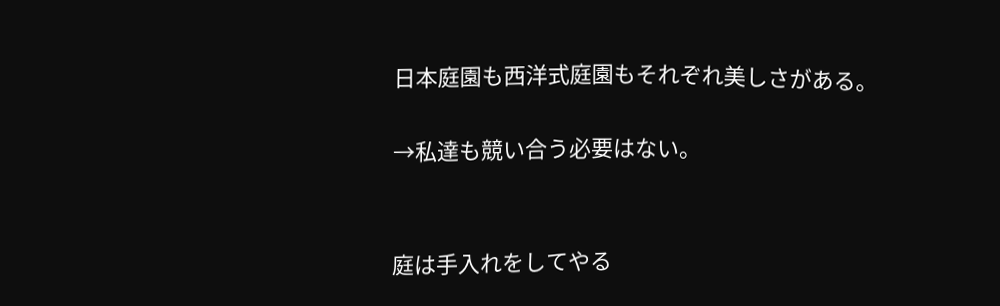日本庭園も西洋式庭園もそれぞれ美しさがある。

→私達も競い合う必要はない。


庭は手入れをしてやる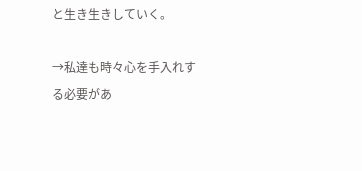と生き生きしていく。

→私達も時々心を手入れする必要があ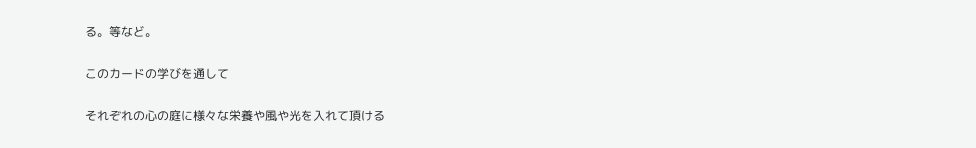る。等など。

このカードの学びを通して

それぞれの心の庭に様々な栄養や風や光を入れて頂ける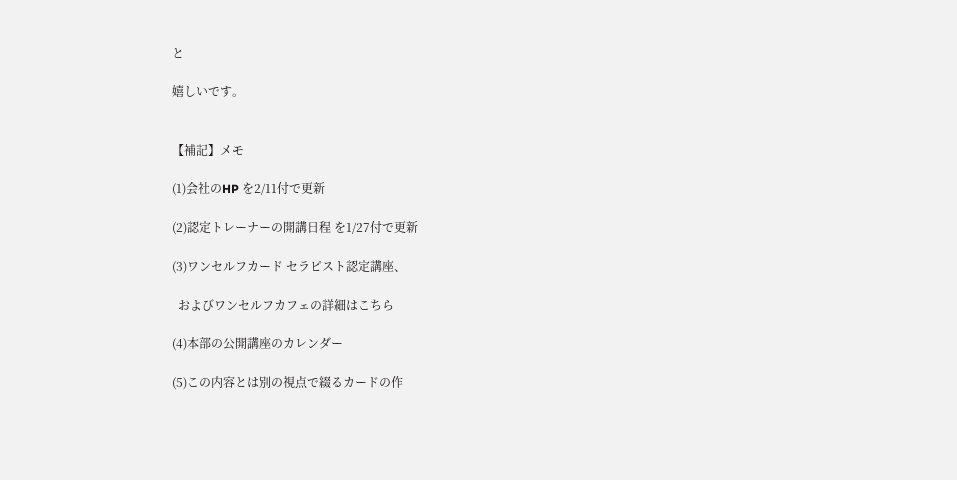と

嬉しいです。


【補記】メモ

(1)会社のHP を2/11付で更新

(2)認定トレーナーの開講日程 を1/27付で更新

(3)ワンセルフカード セラピスト認定講座、

  およびワンセルフカフェの詳細はこちら

(4)本部の公開講座のカレンダー

(5)この内容とは別の視点で綴るカードの作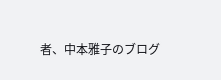者、中本雅子のブログ